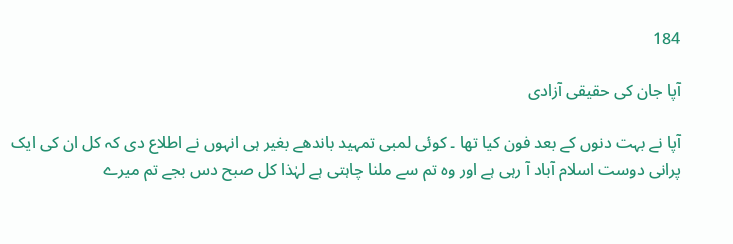184

آپا جان کی حقیقی آزادی

آپا نے بہت دنوں کے بعد فون کیا تھا ۔ کوئی لمبی تمہید باندھے بغیر ہی انہوں نے اطلاع دی کہ کل ان کی ایک پرانی دوست اسلام آباد آ رہی ہے اور وہ تم سے ملنا چاہتی ہے لہٰذا کل صبح دس بجے تم میرے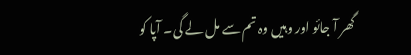گھر آ جائو اور وہیں وہ تم سے مل لے گی۔ آپا کو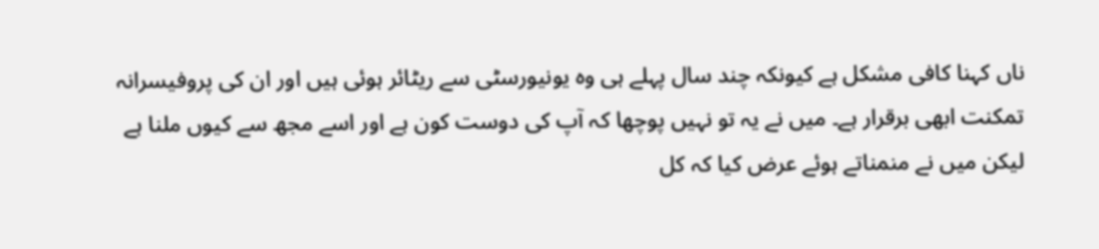ناں کہنا کافی مشکل ہے کیونکہ چند سال پہلے ہی وہ یونیورسٹی سے ریٹائر ہوئی ہیں اور ان کی پروفیسرانہ تمکنت ابھی برقرار ہے۔ میں نے یہ تو نہیں پوچھا کہ آپ کی دوست کون ہے اور اسے مجھ سے کیوں ملنا ہے لیکن میں نے منمناتے ہوئے عرض کیا کہ کل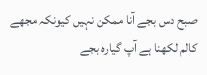صبح دس بجے آنا ممکن نہیں کیونکہ مجھے کالم لکھنا ہے آپ گیارہ بجے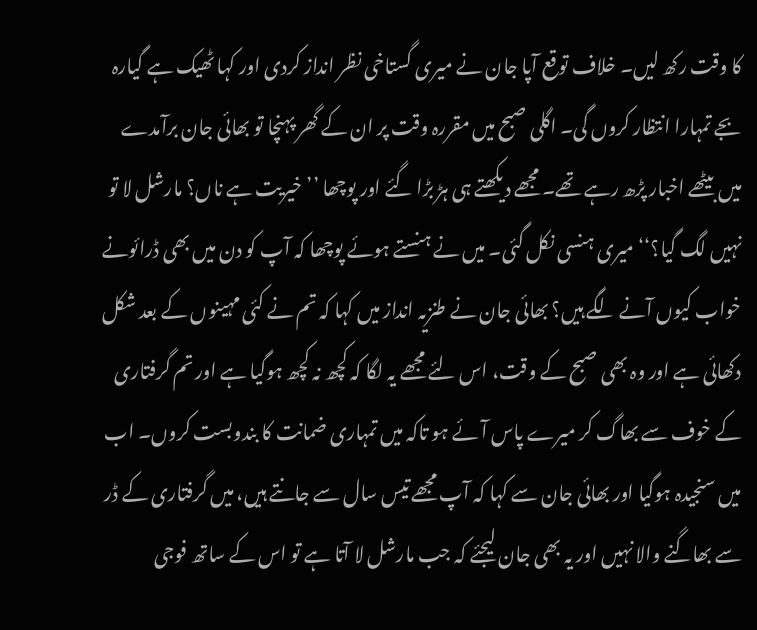کا وقت رکھ لیں۔ خلاف توقع آپا جان نے میری گستاخی نظر انداز کردی اور کہا ٹھیک ہے گیارہ بجے تمہارا انتظار کروں گی۔ اگلی صبح میں مقررہ وقت پر ان کے گھر پہنچا تو بھائی جان برآمدے میں بیٹھے اخبار پڑھ رہے تھے۔ مجھے دیکھتے ہی ہڑ بڑا گئے اور پوچھا ’’خیریت ہے ناں؟ مارشل لا تو نہیں لگ گیا؟‘‘ میری ہنسی نکل گئی۔ میں نے ہنستے ہوئے پوچھا کہ آپ کو دن میں بھی ڈرائونے خواب کیوں آنے لگے ہیں؟ بھائی جان نے طنزیہ انداز میں کہا کہ تم نے کئی مہینوں کے بعد شکل دکھائی ہے اور وہ بھی صبح کے وقت، اس لئے مجھے یہ لگا کہ کچھ نہ کچھ ہوگیا ہے اور تم گرفتاری کے خوف سے بھاگ کر میرے پاس آئے ہو تاکہ میں تمہاری ضمانت کا بندوبست کروں۔ اب میں سنجیدہ ہوگیا اور بھائی جان سے کہا کہ آپ مجھے تیس سال سے جانتے ہیں، میں گرفتاری کے ڈر سے بھاگنے والا نہیں اور یہ بھی جان لیجئے کہ جب مارشل لا آتا ہے تو اس کے ساتھ فوجی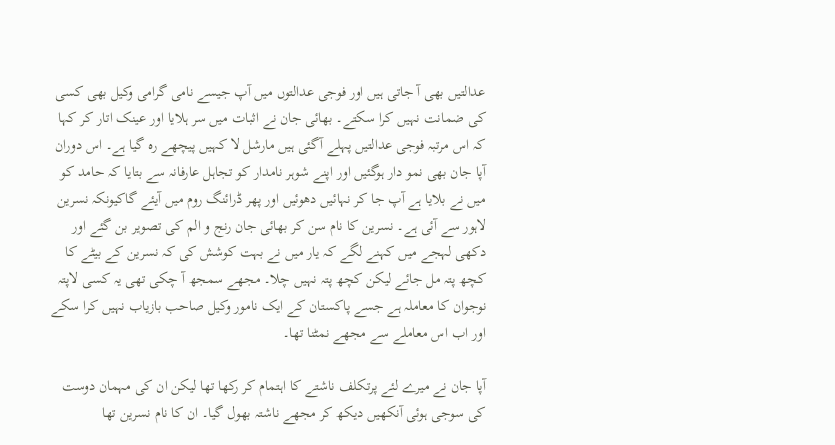عدالتیں بھی آ جاتی ہیں اور فوجی عدالتوں میں آپ جیسے نامی گرامی وکیل بھی کسی کی ضمانت نہیں کرا سکتے۔ بھائی جان نے اثبات میں سر ہلایا اور عینک اتار کر کہا کہ اس مرتبہ فوجی عدالتیں پہلے آگئی ہیں مارشل لا کہیں پیچھے رہ گیا ہے۔ اس دوران آپا جان بھی نمو دار ہوگئیں اور اپنے شوہر نامدار کو تجاہل عارفانہ سے بتایا کہ حامد کو میں نے بلایا ہے آپ جا کر نہائیں دھوئیں اور پھر ڈرائنگ روم میں آیئے گاکیونکہ نسرین لاہور سے آئی ہے۔ نسرین کا نام سن کر بھائی جان رنج و الم کی تصویر بن گئے اور دکھی لہجے میں کہنے لگے کہ یار میں نے بہت کوشش کی کہ نسرین کے بیٹے کا کچھ پتہ مل جائے لیکن کچھ پتہ نہیں چلا۔ مجھے سمجھ آ چکی تھی یہ کسی لاپتہ نوجوان کا معاملہ ہے جسے پاکستان کے ایک نامور وکیل صاحب بازیاب نہیں کرا سکے اور اب اس معاملے سے مجھے نمٹنا تھا۔

آپا جان نے میرے لئے پرتکلف ناشتے کا اہتمام کر رکھا تھا لیکن ان کی مہمان دوست کی سوجی ہوئی آنکھیں دیکھ کر مجھے ناشتہ بھول گیا۔ ان کا نام نسرین تھا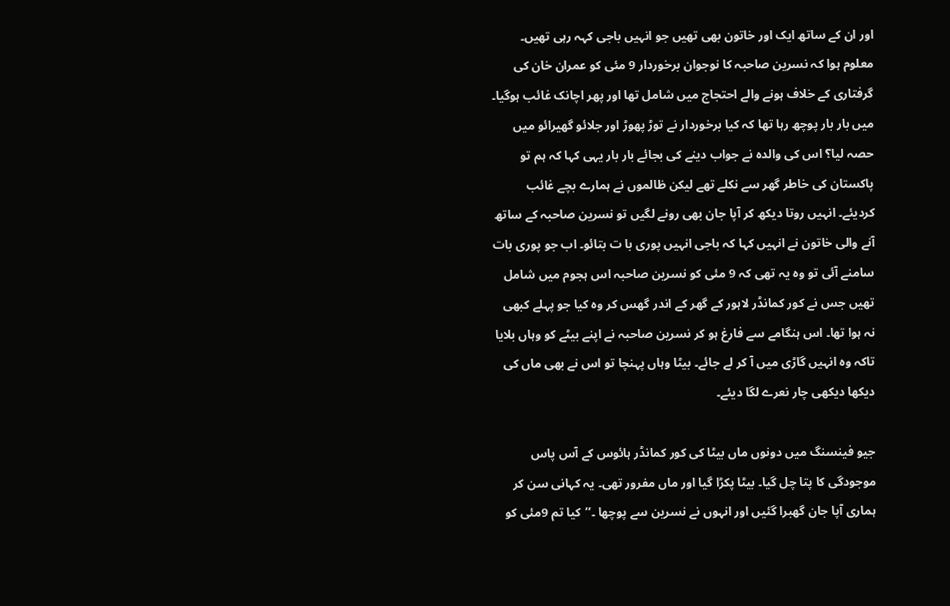اور ان کے ساتھ ایک اور خاتون بھی تھیں جو انہیں باجی کہہ رہی تھیں۔ معلوم ہوا کہ نسرین صاحبہ کا نوجوان برخوردار 9 مئی کو عمران خان کی گرفتاری کے خلاف ہونے والے احتجاج میں شامل تھا اور پھر اچانک غائب ہوگیا۔ میں بار بار پوچھ رہا تھا کہ کیا برخوردار نے توڑ پھوڑ اور جلائو گھیرائو میں حصہ لیا؟ اس کی والدہ نے جواب دینے کی بجائے بار بار یہی کہا کہ ہم تو پاکستان کی خاطر گھر سے نکلے تھے لیکن ظالموں نے ہمارے بچے غائب کردیئے۔ انہیں روتا دیکھ کر آپا جان بھی رونے لگیں تو نسرین صاحبہ کے ساتھ آنے والی خاتون نے انہیں کہا کہ باجی انہیں پوری با ت بتائو۔ اب جو پوری بات سامنے آئی تو وہ یہ تھی کہ 9 مئی کو نسرین صاحبہ اس ہجوم میں شامل تھیں جس نے کور کمانڈر لاہور کے گھر کے اندر گھس کر وہ کیا جو پہلے کبھی نہ ہوا تھا۔ اس ہنگامے سے فارغ ہو کر نسرین صاحبہ نے اپنے بیٹے کو وہاں بلایا تاکہ وہ انہیں گاڑی میں آ کر لے جائے۔ بیٹا وہاں پہنچا تو اس نے بھی ماں کی دیکھا دیکھی چار نعرے لگا دیئے۔

جیو فینسنگ میں دونوں ماں بیٹا کی کور کمانڈر ہائوس کے آس پاس موجودگی کا پتا چل گیا۔ بیٹا پکڑا گیا اور ماں مفرور تھی۔ یہ کہانی سن کر ہماری آپا جان گھبرا گئیں اور انہوں نے نسرین سے پوچھا ۔’’کیا تم 9مئی کو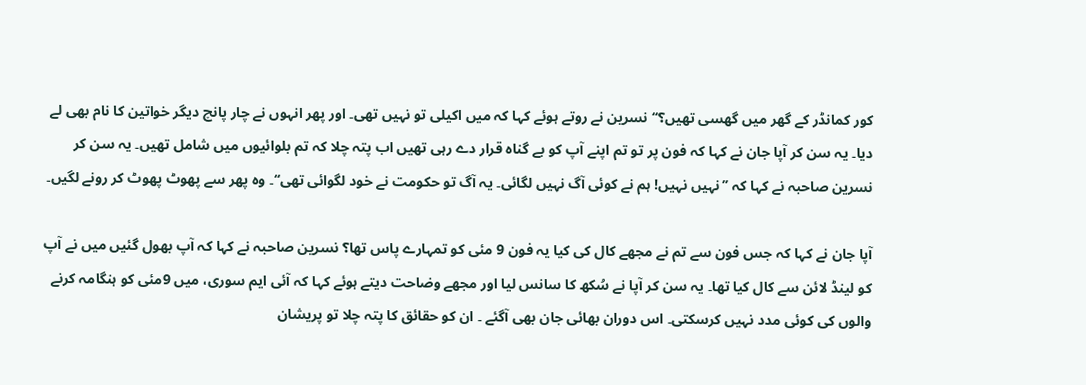کور کمانڈر کے گھر میں گھسی تھیں؟‘‘ نسرین نے روتے ہوئے کہا کہ میں اکیلی تو نہیں تھی۔ اور پھر انہوں نے چار پانچ دیگر خواتین کا نام بھی لے دیا۔ یہ سن کر آپا جان نے کہا کہ فون پر تو تم اپنے آپ کو بے گناہ قرار دے رہی تھیں اب پتہ چلا کہ تم بلوائیوں میں شامل تھیں۔ یہ سن کر نسرین صاحبہ نے کہا کہ ’’نہیں نہیں! ہم نے کوئی آگ نہیں لگائی۔ یہ آگ تو حکومت نے خود لگوائی تھی‘‘۔ وہ پھر سے پھوٹ پھوٹ کر رونے لگیں۔

آپا جان نے کہا کہ جس فون سے تم نے مجھے کال کی کیا یہ فون 9 مئی کو تمہارے پاس تھا؟ نسرین صاحبہ نے کہا کہ آپ بھول گئیں میں نے آپ کو لینڈ لائن سے کال کیا تھا۔ یہ سن کر آپا نے سُکھ کا سانس لیا اور مجھے وضاحت دیتے ہوئے کہا کہ آئی ایم سوری، میں 9مئی کو ہنگامہ کرنے والوں کی کوئی مدد نہیں کرسکتی۔ اس دوران بھائی جان بھی آگئے ۔ ان کو حقائق کا پتہ چلا تو پریشان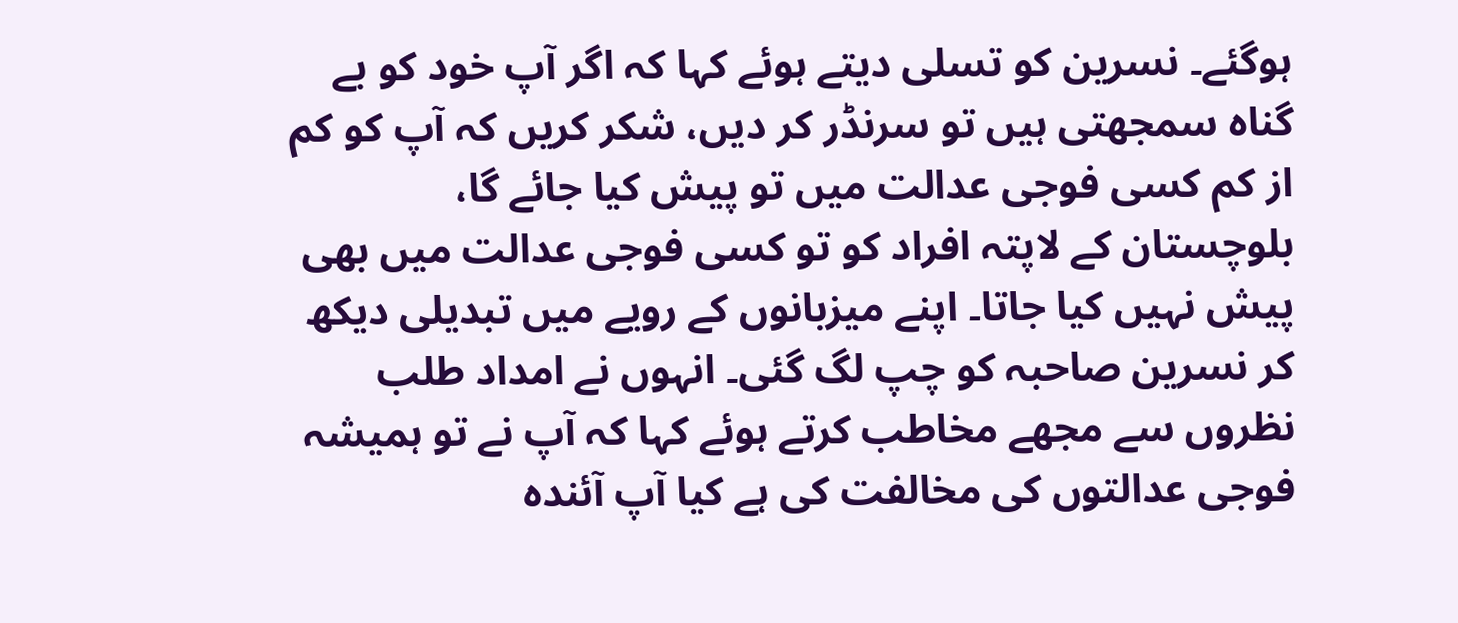ہوگئے۔ نسرین کو تسلی دیتے ہوئے کہا کہ اگر آپ خود کو بے گناہ سمجھتی ہیں تو سرنڈر کر دیں، شکر کریں کہ آپ کو کم از کم کسی فوجی عدالت میں تو پیش کیا جائے گا، بلوچستان کے لاپتہ افراد کو تو کسی فوجی عدالت میں بھی پیش نہیں کیا جاتا۔ اپنے میزبانوں کے رویے میں تبدیلی دیکھ کر نسرین صاحبہ کو چپ لگ گئی۔ انہوں نے امداد طلب نظروں سے مجھے مخاطب کرتے ہوئے کہا کہ آپ نے تو ہمیشہ فوجی عدالتوں کی مخالفت کی ہے کیا آپ آئندہ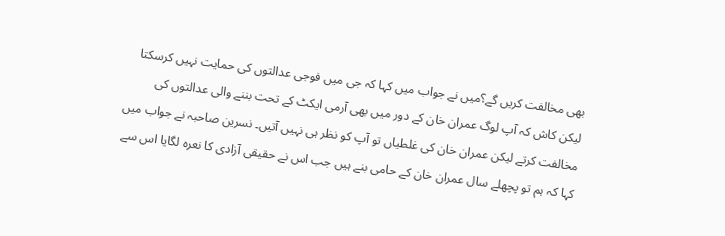بھی مخالفت کریں گے؟میں نے جواب میں کہا کہ جی میں فوجی عدالتوں کی حمایت نہیں کرسکتا لیکن کاش کہ آپ لوگ عمران خان کے دور میں بھی آرمی ایکٹ کے تحت بننے والی عدالتوں کی مخالفت کرتے لیکن عمران خان کی غلطیاں تو آپ کو نظر ہی نہیں آتیں۔ نسرین صاحبہ نے جواب میں کہا کہ ہم تو پچھلے سال عمران خان کے حامی بنے ہیں جب اس نے حقیقی آزادی کا نعرہ لگایا اس سے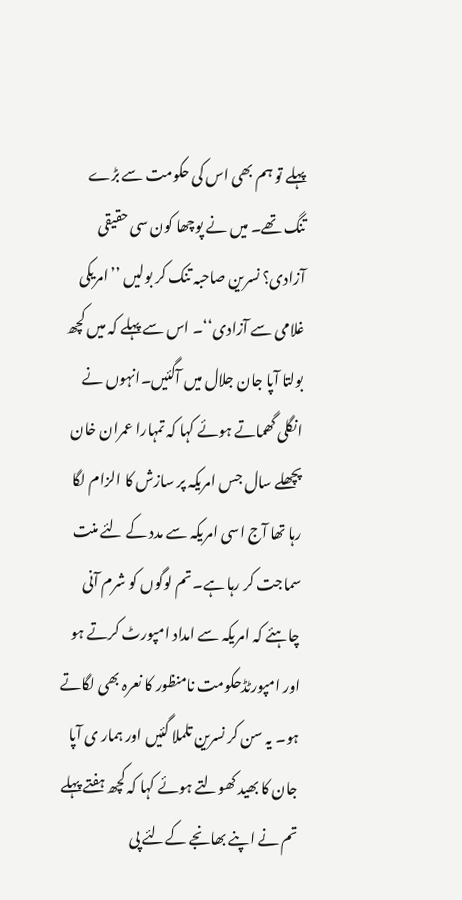پہلے تو ہم بھی اس کی حکومت سے بڑے تنگ تھے۔ میں نے پوچھا کون سی حقیقی آزادی؟ نسرین صاحبہ تنک کر بولیں ’’امریکی غلامی سے آزادی‘‘۔ اس سے پہلے کہ میں کچھ بولتا آپا جان جلال میں آگئیں۔انہوں نے انگلی گھماتے ہوئے کہا کہ تمہارا عمران خان پچھلے سال جس امریکہ پر سازش کا الزام لگا رہا تھا آج اسی امریکہ سے مدد کے لئے منت سماجت کر رہا ہے۔ تم لوگوں کو شرم آنی چاہئے کہ امریکہ سے امداد امپورٹ کرتے ہو اور امپورٹڈحکومت نامنظور کا نعرہ بھی لگاتے ہو۔ یہ سن کر نسرین تلملا گئیں اور ہمار ی آپا جان کا بھید کھولتے ہوئے کہا کہ کچھ ہفتے پہلے تم نے اپنے بھانجے کےلئے پی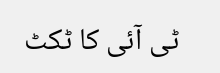ٹی آئی کا ٹکٹ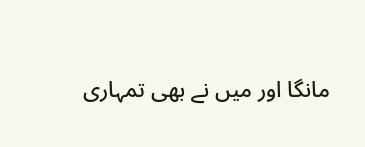مانگا اور میں نے بھی تمہاری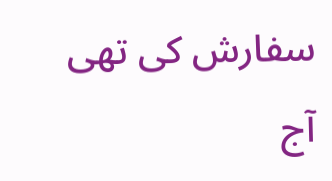سفارش کی تھی آج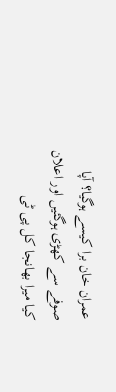عمران خان برا کیسے ہوگیا؟ آپا صوفے سے کھڑی ہوگئیں اور اعلان کیا میرا بھانجا کل پی ٹی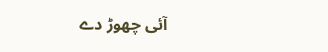آئی چھوڑ دے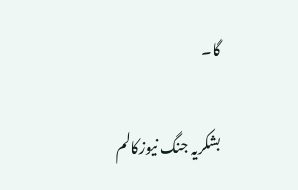گا۔

بشکریہ جنگ نیوزکالم